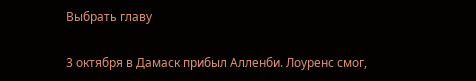Выбрать главу

3 октября в Дамаск прибыл Алленби. Лоуренс смог,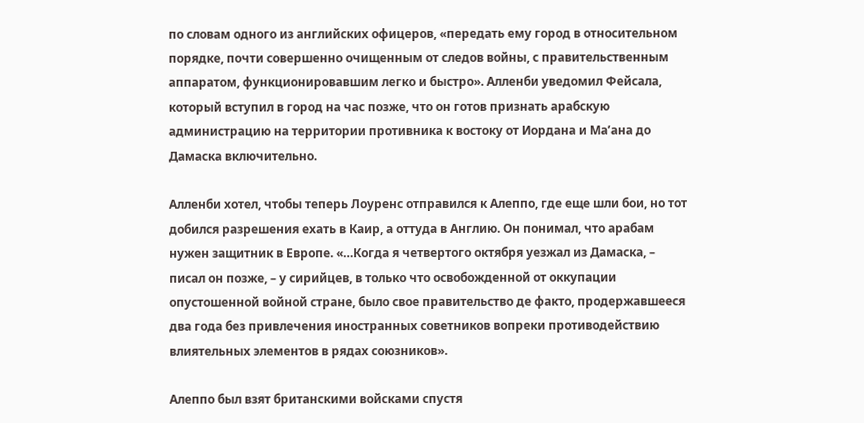по словам одного из английских офицеров, «передать ему город в относительном порядке, почти совершенно очищенным от следов войны, с правительственным аппаратом, функционировавшим легко и быстро». Алленби уведомил Фейсала, который вступил в город на час позже, что он готов признать арабскую администрацию на территории противника к востоку от Иордана и Ма’ана до Дамаска включительно.

Алленби хотел, чтобы теперь Лоуренс отправился к Алеппо, где еще шли бои, но тот добился разрешения ехать в Каир, а оттуда в Англию. Он понимал, что арабам нужен защитник в Европе. «…Когда я четвертого октября уезжал из Дамаска, – писал он позже, – у сирийцев, в только что освобожденной от оккупации опустошенной войной стране, было свое правительство де факто, продержавшееся два года без привлечения иностранных советников вопреки противодействию влиятельных элементов в рядах союзников».

Алеппо был взят британскими войсками спустя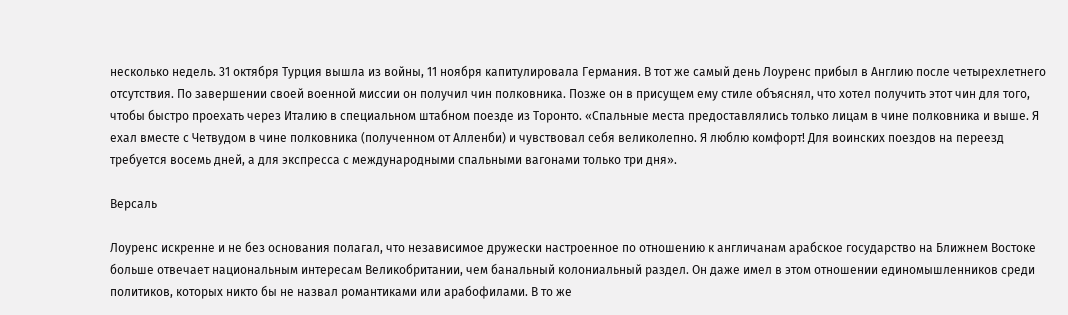несколько недель. 31 октября Турция вышла из войны, 11 ноября капитулировала Германия. В тот же самый день Лоуренс прибыл в Англию после четырехлетнего отсутствия. По завершении своей военной миссии он получил чин полковника. Позже он в присущем ему стиле объяснял, что хотел получить этот чин для того, чтобы быстро проехать через Италию в специальном штабном поезде из Торонто. «Спальные места предоставлялись только лицам в чине полковника и выше. Я ехал вместе с Четвудом в чине полковника (полученном от Алленби) и чувствовал себя великолепно. Я люблю комфорт! Для воинских поездов на переезд требуется восемь дней, а для экспресса с международными спальными вагонами только три дня».

Версаль

Лоуренс искренне и не без основания полагал, что независимое дружески настроенное по отношению к англичанам арабское государство на Ближнем Востоке больше отвечает национальным интересам Великобритании, чем банальный колониальный раздел. Он даже имел в этом отношении единомышленников среди политиков, которых никто бы не назвал романтиками или арабофилами. В то же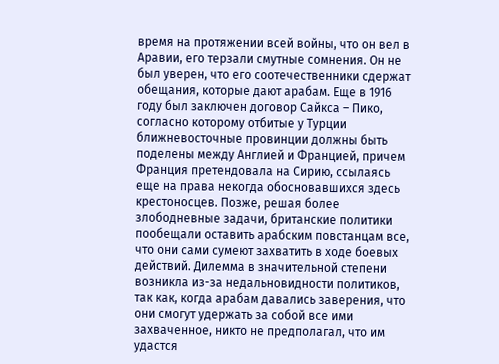время на протяжении всей войны, что он вел в Аравии, его терзали смутные сомнения. Он не был уверен, что его соотечественники сдержат обещания, которые дают арабам. Еще в 1916 году был заключен договор Сайкса – Пико, согласно которому отбитые у Турции ближневосточные провинции должны быть поделены между Англией и Францией, причем Франция претендовала на Сирию, ссылаясь еще на права некогда обосновавшихся здесь крестоносцев. Позже, решая более злободневные задачи, британские политики пообещали оставить арабским повстанцам все, что они сами сумеют захватить в ходе боевых действий. Дилемма в значительной степени возникла из-за недальновидности политиков, так как, когда арабам давались заверения, что они смогут удержать за собой все ими захваченное, никто не предполагал, что им удастся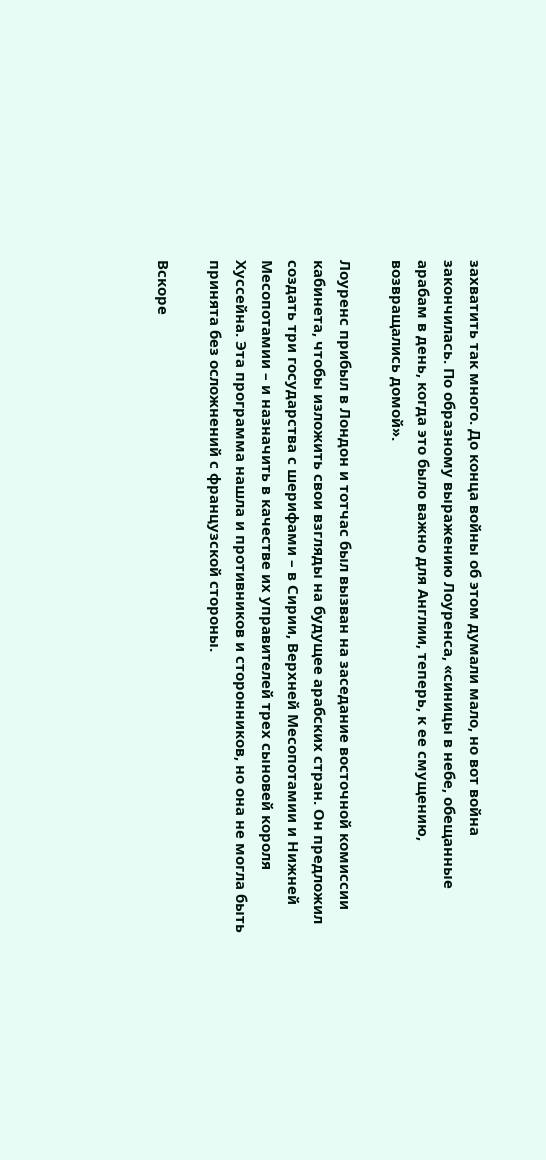захватить так много. До конца войны об этом думали мало, но вот война закончилась. По образному выражению Лоуренса, «синицы в небе, обещанные арабам в день, когда это было важно для Англии, теперь, к ее смущению, возвращались домой».

Лоуренс прибыл в Лондон и тотчас был вызван на заседание восточной комиссии кабинета, чтобы изложить свои взгляды на будущее арабских стран. Он предложил создать три государства с шерифами – в Сирии, Верхней Месопотамии и Нижней Месопотамии – и назначить в качестве их управителей трех сыновей короля Хуссейна. Эта программа нашла и противников и сторонников, но она не могла быть принята без осложнений с французской стороны.

Вскоре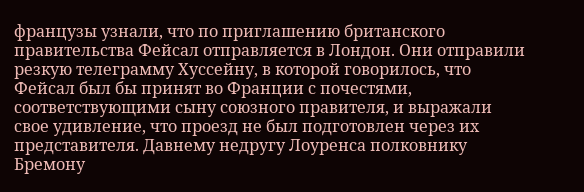французы узнали, что по приглашению британского правительства Фейсал отправляется в Лондон. Они отправили резкую телеграмму Хуссейну, в которой говорилось, что Фейсал был бы принят во Франции с почестями, соответствующими сыну союзного правителя, и выражали свое удивление, что проезд не был подготовлен через их представителя. Давнему недругу Лоуренса полковнику Бремону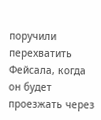поручили перехватить Фейсала, когда он будет проезжать через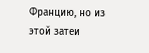Францию, но из этой затеи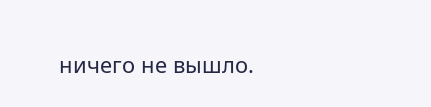ничего не вышло.